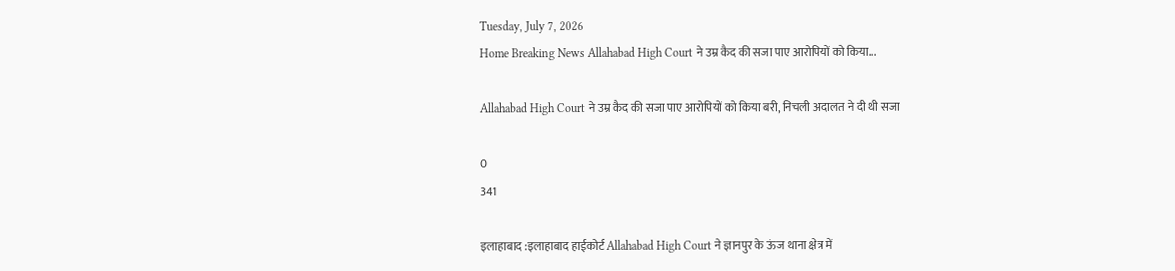Tuesday, July 7, 2026
Home Breaking News Allahabad High Court ने उम्र कैद की सजा पाए आरोपियों को किया...

Allahabad High Court ने उम्र कैद की सजा पाए आरोपियों को किया बरी, निचली अदालत ने दी थी सजा

0
341

इलाहाबाद :इलाहाबाद हाईकोर्ट Allahabad High Court ने ज्ञानपुर के ऊंज थाना क्षेत्र में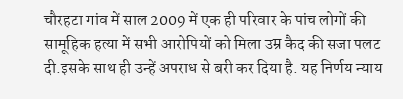चौरहटा गांव में साल 2009 में एक ही परिवार के पांच लोगों की सामूहिक हत्या में सभी आरोपियों को मिला उम्र कैद की सजा पलट दी.इसके साथ ही उन्हें अपराध से बरी कर दिया है. यह निर्णय न्याय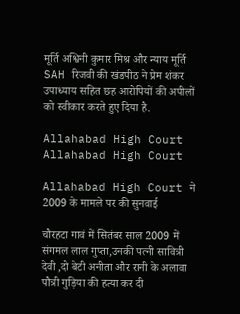मूर्ति अश्विनी कुमार मिश्र और न्याय मूर्ति SAH रिजवी की खंडपीठ ने प्रेम शंकर उपाध्याय सहित छह आरोपियों की अपीलों को स्वीकार करते हुए दिया है.

Allahabad High Court
Allahabad High Court

Allahabad High Court ने 2009 के मामले पर की सुनवाई

चौरहटा गावं में सितंबर साल 2009 में संगमल लाल गुप्ता,उनकी पत्नी सावित्री देवी ,दो बेटी अनीता और रानी के अलावा पौत्री गुड़िया की हत्या कर दी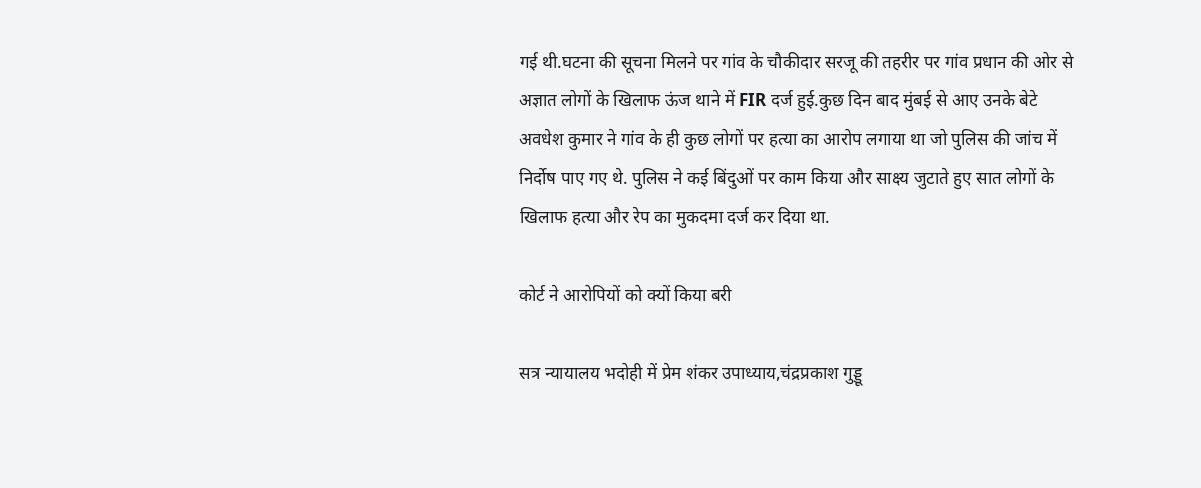गई थी.घटना की सूचना मिलने पर गांव के चौकीदार सरजू की तहरीर पर गांव प्रधान की ओर से अज्ञात लोगों के खिलाफ ऊंज थाने में FIR दर्ज हुई.कुछ दिन बाद मुंबई से आए उनके बेटे अवधेश कुमार ने गांव के ही कुछ लोगों पर हत्या का आरोप लगाया था जो पुलिस की जांच में निर्दोष पाए गए थे. पुलिस ने कई बिंदुओं पर काम किया और साक्ष्य जुटाते हुए सात लोगों के खिलाफ हत्या और रेप का मुकदमा दर्ज कर दिया था.

कोर्ट ने आरोपियों को क्यों किया बरी

सत्र न्यायालय भदोही में प्रेम शंकर उपाध्याय,चंद्रप्रकाश गुड्डू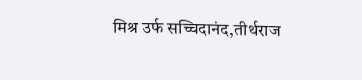मिश्र उर्फ सच्चिदानंद,तीर्थराज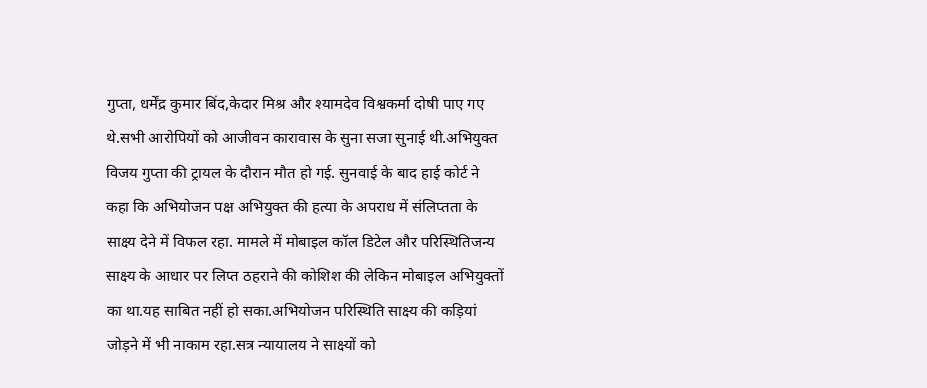गुप्ता, धर्मेंद्र कुमार बिंद,केदार मिश्र और श्यामदेव विश्वकर्मा दोषी पाए गए थे.सभी आरोपियों को आजीवन कारावास के सुना सजा सुनाई थी.अभियुक्त विजय गुप्ता की ट्रायल के दौरान मौत हो गई. सुनवाई के बाद हाई कोर्ट ने कहा कि अभियोजन पक्ष अभियुक्त की हत्या के अपराध में संलिप्तता के साक्ष्य देने में विफल रहा. मामले में मोबाइल कॉल डिटेल और परिस्थितिजन्य साक्ष्य के आधार पर लिप्त ठहराने की कोशिश की लेकिन मोबाइल अभियुक्तों का था.यह साबित नहीं हो सका.अभियोजन परिस्थिति साक्ष्य की कड़ियां जोड़ने में भी नाकाम रहा.सत्र न्यायालय ने साक्ष्यों को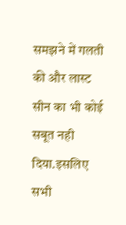समझने में गलती की और लास्ट सीन का भी कोई सबूत नही दिया.इसलिए सभी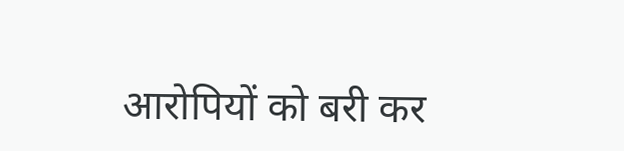आरोपियों को बरी कर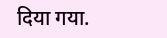दिया गया.